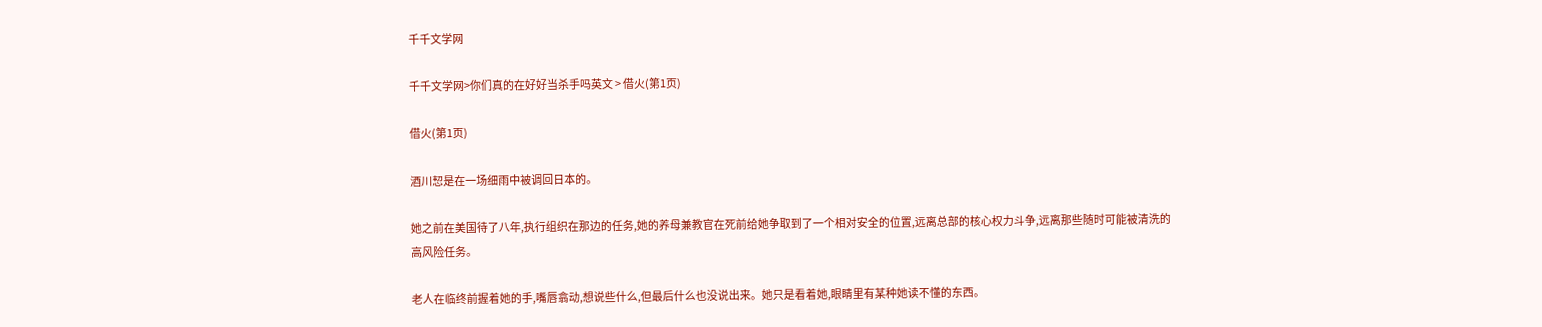千千文学网

千千文学网>你们真的在好好当杀手吗英文 > 借火(第1页)

借火(第1页)

酒川恝是在一场细雨中被调回日本的。

她之前在美国待了八年,执行组织在那边的任务,她的养母兼教官在死前给她争取到了一个相对安全的位置,远离总部的核心权力斗争,远离那些随时可能被清洗的高风险任务。

老人在临终前握着她的手,嘴唇翕动,想说些什么,但最后什么也没说出来。她只是看着她,眼睛里有某种她读不懂的东西。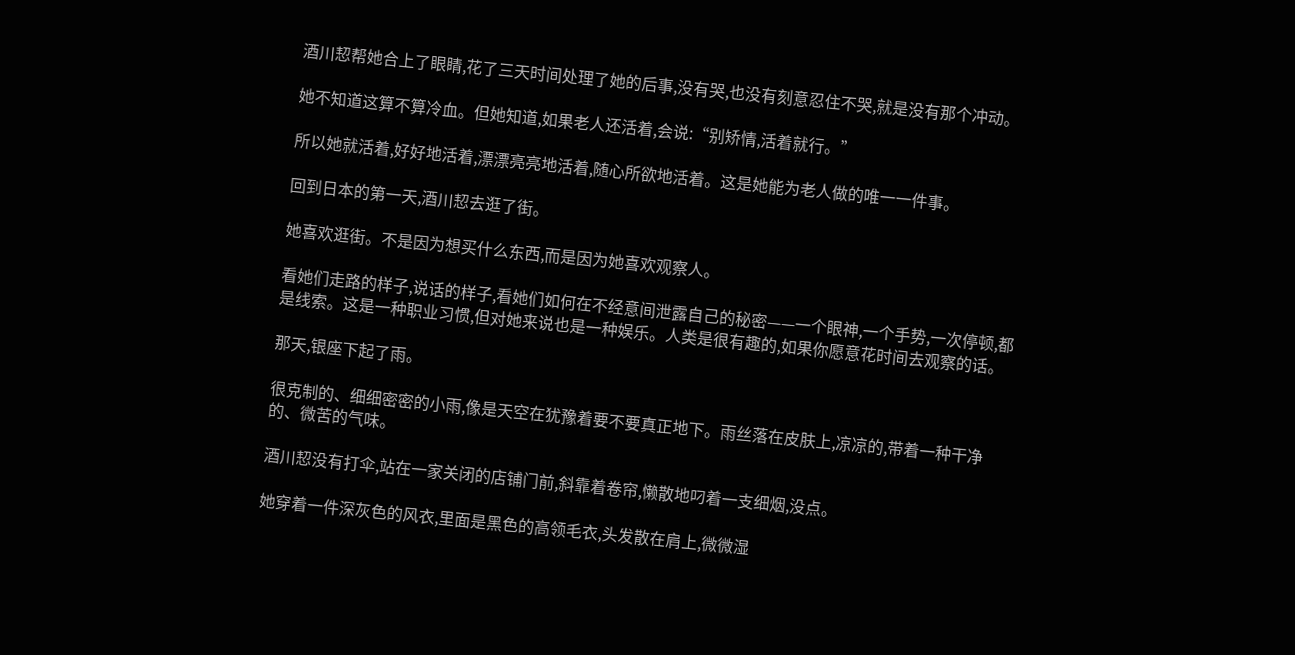酒川恝帮她合上了眼睛,花了三天时间处理了她的后事,没有哭,也没有刻意忍住不哭,就是没有那个冲动。

她不知道这算不算冷血。但她知道,如果老人还活着,会说:“别矫情,活着就行。”

所以她就活着,好好地活着,漂漂亮亮地活着,随心所欲地活着。这是她能为老人做的唯一一件事。

回到日本的第一天,酒川恝去逛了街。

她喜欢逛街。不是因为想买什么东西,而是因为她喜欢观察人。

看她们走路的样子,说话的样子,看她们如何在不经意间泄露自己的秘密——一个眼神,一个手势,一次停顿,都是线索。这是一种职业习惯,但对她来说也是一种娱乐。人类是很有趣的,如果你愿意花时间去观察的话。

那天,银座下起了雨。

很克制的、细细密密的小雨,像是天空在犹豫着要不要真正地下。雨丝落在皮肤上,凉凉的,带着一种干净的、微苦的气味。

酒川恝没有打伞,站在一家关闭的店铺门前,斜靠着卷帘,懒散地叼着一支细烟,没点。

她穿着一件深灰色的风衣,里面是黑色的高领毛衣,头发散在肩上,微微湿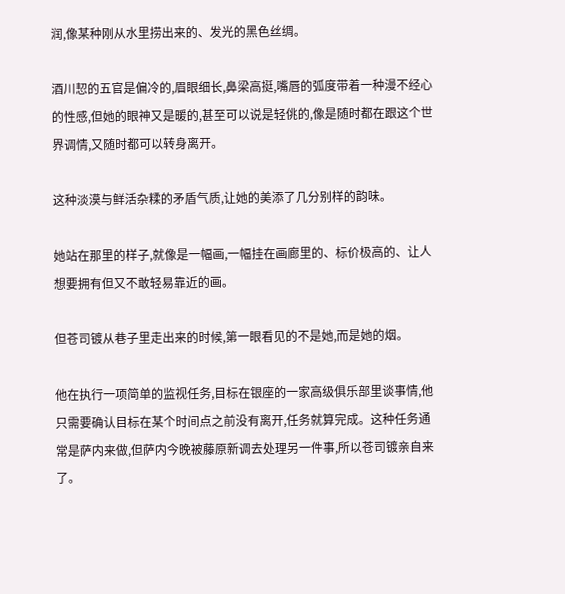润,像某种刚从水里捞出来的、发光的黑色丝绸。

酒川恝的五官是偏冷的,眉眼细长,鼻梁高挺,嘴唇的弧度带着一种漫不经心的性感,但她的眼神又是暖的,甚至可以说是轻佻的,像是随时都在跟这个世界调情,又随时都可以转身离开。

这种淡漠与鲜活杂糅的矛盾气质,让她的美添了几分别样的韵味。

她站在那里的样子,就像是一幅画,一幅挂在画廊里的、标价极高的、让人想要拥有但又不敢轻易靠近的画。

但苍司镀从巷子里走出来的时候,第一眼看见的不是她,而是她的烟。

他在执行一项简单的监视任务,目标在银座的一家高级俱乐部里谈事情,他只需要确认目标在某个时间点之前没有离开,任务就算完成。这种任务通常是萨内来做,但萨内今晚被藤原新调去处理另一件事,所以苍司镀亲自来了。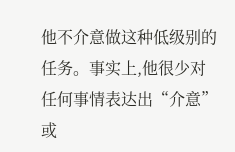他不介意做这种低级别的任务。事实上,他很少对任何事情表达出“介意”或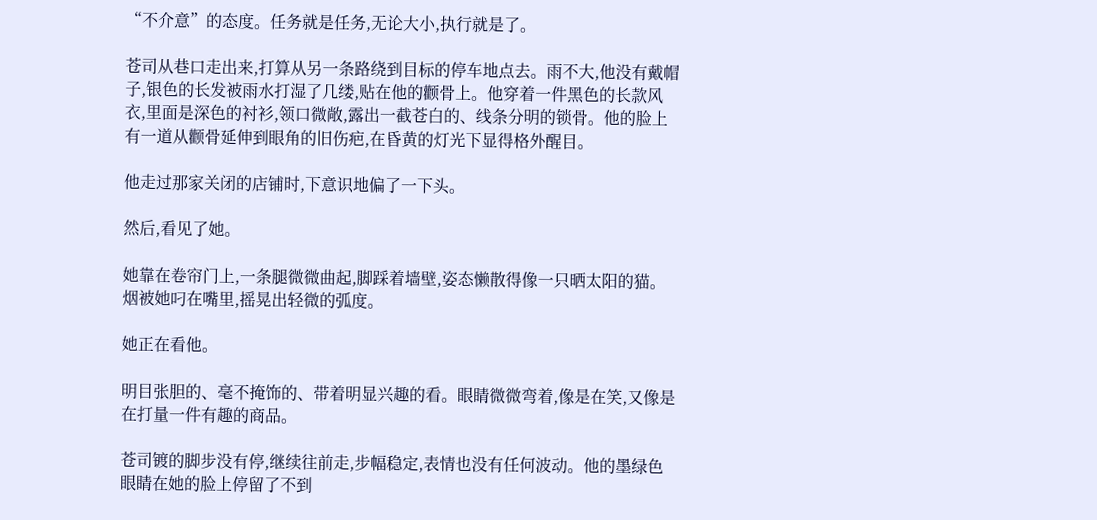“不介意”的态度。任务就是任务,无论大小,执行就是了。

苍司从巷口走出来,打算从另一条路绕到目标的停车地点去。雨不大,他没有戴帽子,银色的长发被雨水打湿了几缕,贴在他的颧骨上。他穿着一件黑色的长款风衣,里面是深色的衬衫,领口微敞,露出一截苍白的、线条分明的锁骨。他的脸上有一道从颧骨延伸到眼角的旧伤疤,在昏黄的灯光下显得格外醒目。

他走过那家关闭的店铺时,下意识地偏了一下头。

然后,看见了她。

她靠在卷帘门上,一条腿微微曲起,脚踩着墙壁,姿态懒散得像一只晒太阳的猫。烟被她叼在嘴里,摇晃出轻微的弧度。

她正在看他。

明目张胆的、毫不掩饰的、带着明显兴趣的看。眼睛微微弯着,像是在笑,又像是在打量一件有趣的商品。

苍司镀的脚步没有停,继续往前走,步幅稳定,表情也没有任何波动。他的墨绿色眼睛在她的脸上停留了不到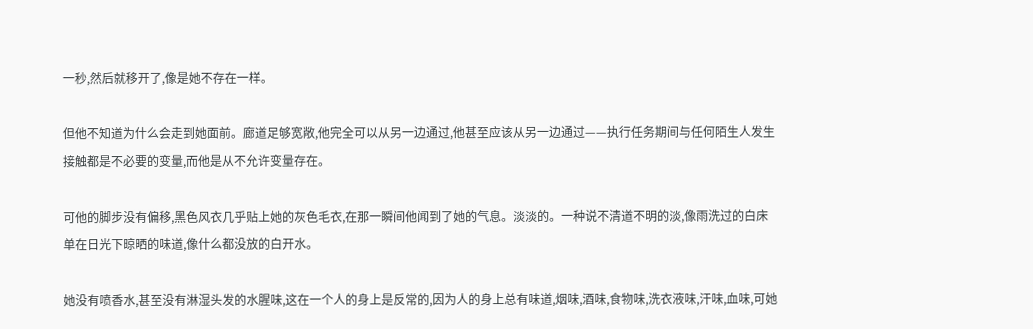一秒,然后就移开了,像是她不存在一样。

但他不知道为什么会走到她面前。廊道足够宽敞,他完全可以从另一边通过,他甚至应该从另一边通过——执行任务期间与任何陌生人发生接触都是不必要的变量,而他是从不允许变量存在。

可他的脚步没有偏移,黑色风衣几乎贴上她的灰色毛衣,在那一瞬间他闻到了她的气息。淡淡的。一种说不清道不明的淡,像雨洗过的白床单在日光下晾晒的味道,像什么都没放的白开水。

她没有喷香水,甚至没有淋湿头发的水腥味,这在一个人的身上是反常的,因为人的身上总有味道,烟味,酒味,食物味,洗衣液味,汗味,血味,可她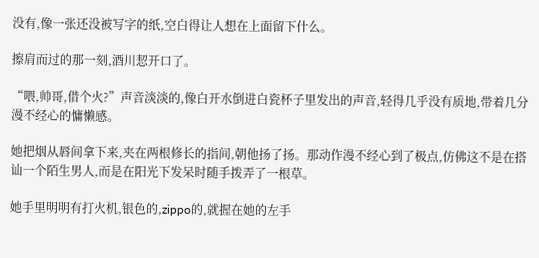没有,像一张还没被写字的纸,空白得让人想在上面留下什么。

擦肩而过的那一刻,酒川恝开口了。

“喂,帅哥,借个火?”声音淡淡的,像白开水倒进白瓷杯子里发出的声音,轻得几乎没有质地,带着几分漫不经心的慵懒感。

她把烟从唇间拿下来,夹在两根修长的指间,朝他扬了扬。那动作漫不经心到了极点,仿佛这不是在搭讪一个陌生男人,而是在阳光下发呆时随手拨弄了一根草。

她手里明明有打火机,银色的,zippo的,就握在她的左手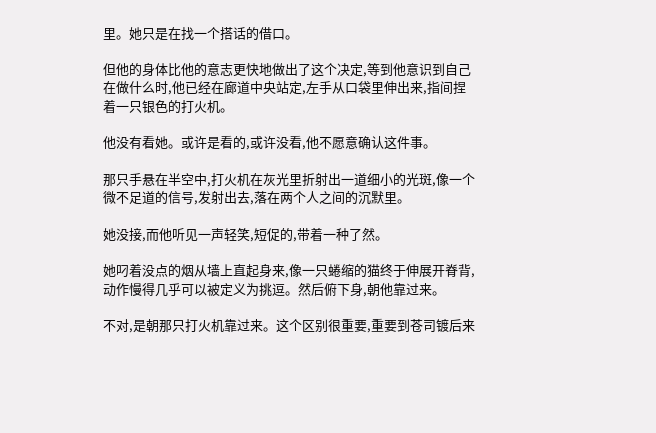里。她只是在找一个搭话的借口。

但他的身体比他的意志更快地做出了这个决定,等到他意识到自己在做什么时,他已经在廊道中央站定,左手从口袋里伸出来,指间捏着一只银色的打火机。

他没有看她。或许是看的,或许没看,他不愿意确认这件事。

那只手悬在半空中,打火机在灰光里折射出一道细小的光斑,像一个微不足道的信号,发射出去,落在两个人之间的沉默里。

她没接,而他听见一声轻笑,短促的,带着一种了然。

她叼着没点的烟从墙上直起身来,像一只蜷缩的猫终于伸展开脊背,动作慢得几乎可以被定义为挑逗。然后俯下身,朝他靠过来。

不对,是朝那只打火机靠过来。这个区别很重要,重要到苍司镀后来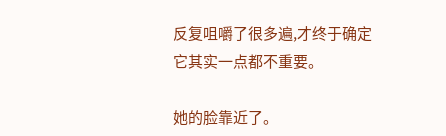反复咀嚼了很多遍,才终于确定它其实一点都不重要。

她的脸靠近了。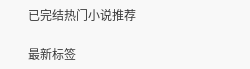已完结热门小说推荐

最新标签